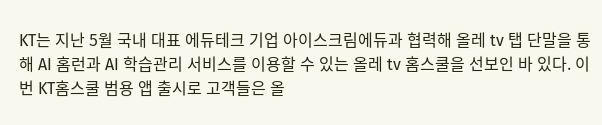KT는 지난 5월 국내 대표 에듀테크 기업 아이스크림에듀과 협력해 올레 tv 탭 단말을 통해 AI 홈런과 AI 학습관리 서비스를 이용할 수 있는 올레 tv 홈스쿨을 선보인 바 있다. 이번 KT홈스쿨 범용 앱 출시로 고객들은 올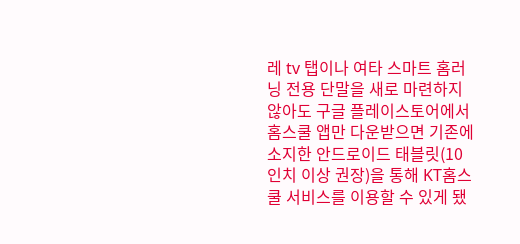레 tv 탭이나 여타 스마트 홈러닝 전용 단말을 새로 마련하지 않아도 구글 플레이스토어에서 홈스쿨 앱만 다운받으면 기존에 소지한 안드로이드 태블릿(10인치 이상 권장)을 통해 KT홈스쿨 서비스를 이용할 수 있게 됐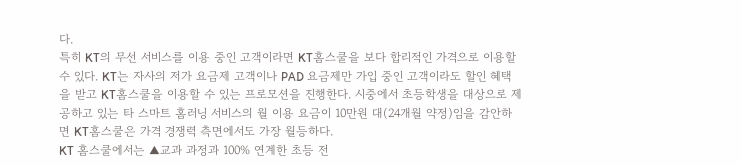다.
특히 KT의 무선 서비스를 이용 중인 고객이라면 KT홈스쿨을 보다 합리적인 가격으로 이용할 수 있다. KT는 자사의 저가 요금제 고객이나 PAD 요금제만 가입 중인 고객이라도 할인 혜택을 받고 KT홈스쿨을 이용할 수 있는 프로모션을 진행한다. 시중에서 초등학생을 대상으로 제공하고 있는 타 스마트 홈러닝 서비스의 월 이용 요금이 10만원 대(24개월 약정)임을 감안하면 KT홈스쿨은 가격 경쟁력 측면에서도 가장 월등하다.
KT 홈스쿨에서는 ▲교과 과정과 100% 연계한 초등 전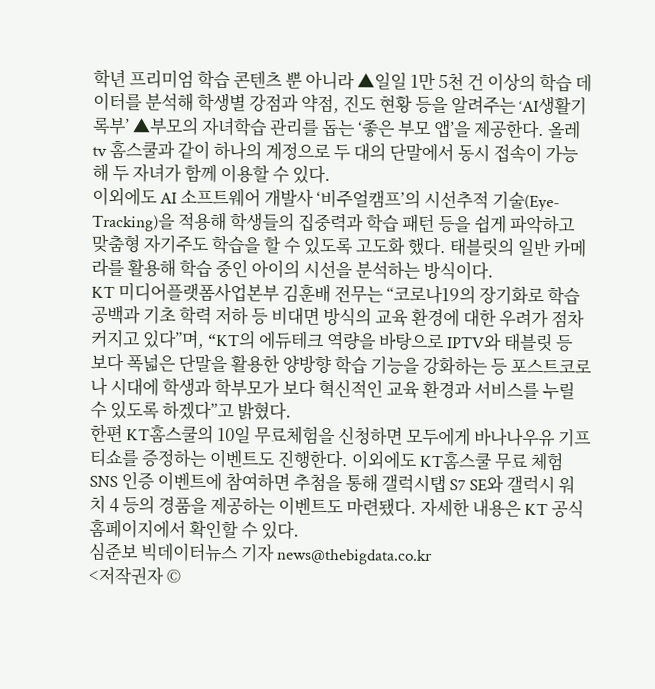학년 프리미엄 학습 콘텐츠 뿐 아니라 ▲일일 1만 5천 건 이상의 학습 데이터를 분석해 학생별 강점과 약점, 진도 현황 등을 알려주는 ‘AI생활기록부’ ▲부모의 자녀학습 관리를 돕는 ‘좋은 부모 앱’을 제공한다. 올레 tv 홈스쿨과 같이 하나의 계정으로 두 대의 단말에서 동시 접속이 가능해 두 자녀가 함께 이용할 수 있다.
이외에도 AI 소프트웨어 개발사 ‘비주얼캠프’의 시선추적 기술(Eye-Tracking)을 적용해 학생들의 집중력과 학습 패턴 등을 쉽게 파악하고 맞춤형 자기주도 학습을 할 수 있도록 고도화 했다. 태블릿의 일반 카메라를 활용해 학습 중인 아이의 시선을 분석하는 방식이다.
KT 미디어플랫폼사업본부 김훈배 전무는 “코로나19의 장기화로 학습 공백과 기초 학력 저하 등 비대면 방식의 교육 환경에 대한 우려가 점차 커지고 있다”며, “KT의 에듀테크 역량을 바탕으로 IPTV와 태블릿 등 보다 폭넓은 단말을 활용한 양방향 학습 기능을 강화하는 등 포스트코로나 시대에 학생과 학부모가 보다 혁신적인 교육 환경과 서비스를 누릴 수 있도록 하겠다”고 밝혔다.
한편 KT홈스쿨의 10일 무료체험을 신청하면 모두에게 바나나우유 기프티쇼를 증정하는 이벤트도 진행한다. 이외에도 KT홈스쿨 무료 체험 SNS 인증 이벤트에 참여하면 추첨을 통해 갤럭시탭 S7 SE와 갤럭시 워치 4 등의 경품을 제공하는 이벤트도 마련됐다. 자세한 내용은 KT 공식 홈페이지에서 확인할 수 있다.
심준보 빅데이터뉴스 기자 news@thebigdata.co.kr
<저작권자 ©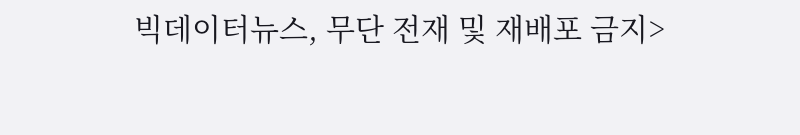빅데이터뉴스, 무단 전재 및 재배포 금지>